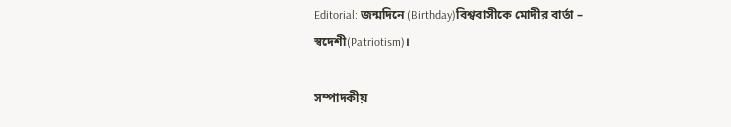Editorial: জন্মদিনে (Birthday)বিশ্ববাসীকে মোদীর বার্তা – স্বদেশী(Patriotism)।

সম্পাদকীয়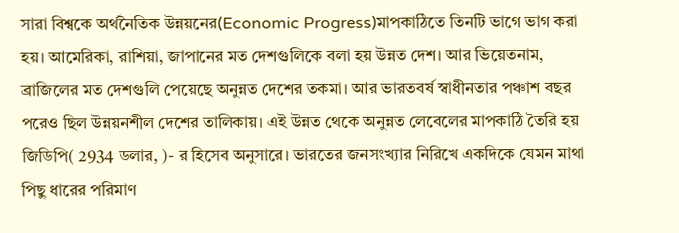সারা বিশ্বকে অর্থনৈতিক উন্নয়নের(Economic Progress)মাপকাঠিতে তিনটি ভাগে ভাগ করা হয়। আমেরিকা, রাশিয়া, জাপানের মত দেশগুলিকে বলা হয় উন্নত দেশ। আর ভিয়েতনাম, ব্রাজিলের মত দেশগুলি পেয়েছে অনুন্নত দেশের তকমা। আর ভারতবর্ষ স্বাধীনতার পঞ্চাশ বছর পরেও ছিল উন্নয়নশীল দেশের তালিকায়। এই উন্নত থেকে অনুন্নত লেবেলের মাপকাঠি তৈরি হয় জিডিপি( 2934 ডলার, )- র হিসেব অনুসারে। ভারতের জনসংখ্যার নিরিখে একদিকে যেমন মাথা পিছু ধারের পরিমাণ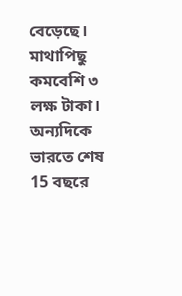বেড়েছে। মাথাপিছু কমবেশি ৩ লক্ষ টাকা। অন্যদিকে ভারতে শেষ 15 বছরে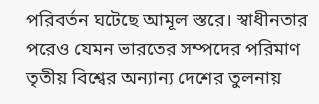পরিবর্তন ঘটেছে আমূল স্তরে। স্বাধীনতার পরেও যেমন ভারতের সম্পদের পরিমাণ তৃতীয় বিশ্বের অন্যান্য দেশের তুলনায়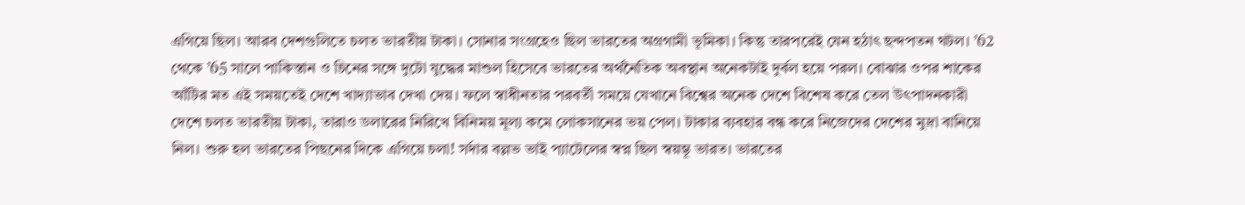এগিয়ে ছিল। আরব দেশগুলিতে চলত ভারতীয় টাকা। সোনার সংগ্রহেও ছিল ভারতের অগ্রগামী ভূমিকা। কিন্তু তারপরেই যেন হঠাৎ ছন্দপতন ঘটল। ’62 থেকে ’65 সালে পাকিস্তান ও চিনের সঙ্গে দুটো যুদ্ধের মাশুল হিসেবে ভারতের অর্থনৈতিক অবস্থান অনেকটাই দুর্বল হয়ে পরল। বোঝার ওপর শাকের আঁটির মত এই সময়তেই দেশে খাদ্যাভাব দেখা দেয়। ফলে স্বাধীনতার পরবর্তী সময়ে যেখানে বিশ্বের অনেক দেশে বিশেষ করে তেল উৎপাদনকারী দেশে চলত ভারতীয় টাকা, তারাও ডলারের নিরিখে বিনিময় মূল্য কমে লোকসানের ভয় পেল। টাকার ব্যবহার বন্ধ করে নিজেদের দেশের মুদ্রা বানিয়ে নিল। শুরু হল ভারতের পিছনের দিকে এগিয়ে চলা! সর্দার বল্লভ ভাই প্যাটেলের স্বপ্ন ছিল স্বয়ম্ভূ ভারত। ভারতের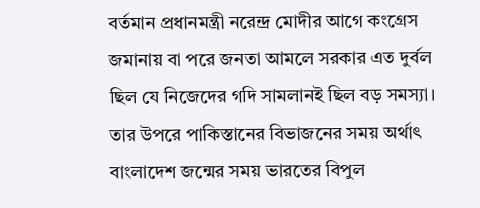বর্তমান প্রধানমন্ত্রী নরেন্দ্র মোদীর আগে কংগ্রেস জমানায় বা পরে জনতা আমলে সরকার এত দুর্বল ছিল যে নিজেদের গদি সামলানই ছিল বড় সমস্যা। তার উপরে পাকিস্তানের বিভাজনের সময় অর্থাৎ বাংলাদেশ জন্মের সময় ভারতের বিপুল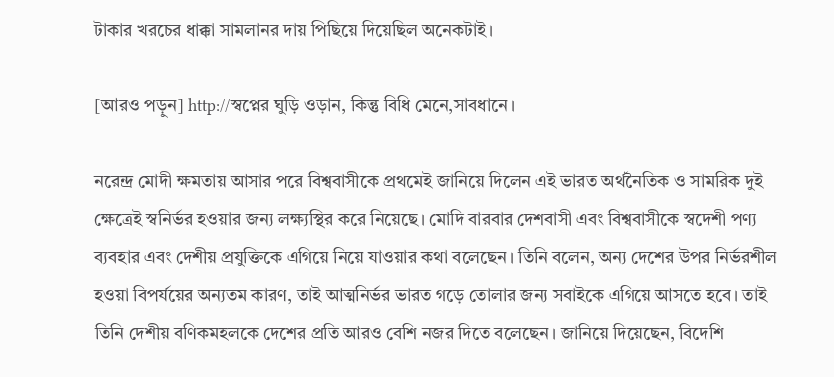টাকার খরচের ধাক্কা সামলানর দায় পিছিয়ে দিয়েছিল অনেকটাই।

[আরও পড়ুন] http://স্বপ্নের ঘুড়ি ওড়ান, কিন্তু বিধি মেনে,সাবধানে।

নরেন্দ্র মোদী ক্ষমতায় আসার পরে বিশ্ববাসীকে প্রথমেই জানিয়ে দিলেন এই ভারত অর্থনৈতিক ও সামরিক দুই ক্ষেত্রেই স্বনির্ভর হওয়ার জন্য লক্ষ্যস্থির করে নিয়েছে। মোদি বারবার দেশবাসী এবং বিশ্ববাসীকে স্বদেশী পণ্য ব্যবহার এবং দেশীয় প্রযুক্তিকে এগিয়ে নিয়ে যাওয়ার কথা বলেছেন। তিনি বলেন, অন্য দেশের উপর নির্ভরশীল হওয়া বিপর্যয়ের অন্যতম কারণ, তাই আত্মনির্ভর ভারত গড়ে তোলার জন্য সবাইকে এগিয়ে আসতে হবে। তাই তিনি দেশীয় বণিকমহলকে দেশের প্রতি আরও বেশি নজর দিতে বলেছেন। জানিয়ে দিয়েছেন, বিদেশি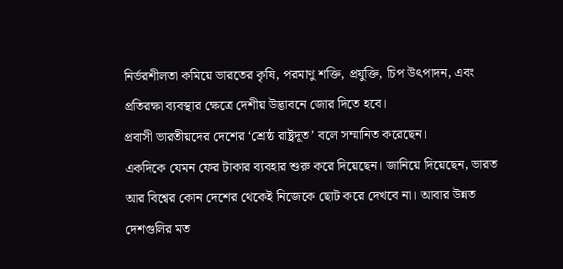নির্ভরশীলতা কমিয়ে ভারতের কৃষি, পরমাণু শক্তি, প্রযুক্তি, চিপ উৎপাদন, এবং প্রতিরক্ষা ব্যবস্থার ক্ষেত্রে দেশীয় উদ্ভাবনে জোর দিতে হবে।
প্রবাসী ভারতীয়দের দেশের ‘শ্রেষ্ঠ রাষ্ট্রদূত’ বলে সম্মানিত করেছেন।
একদিকে যেমন ফের টাকার ব্যবহার শুরু করে দিয়েছেন। জানিয়ে দিয়েছেন, ভারত আর বিশ্বের কোন দেশের থেকেই নিজেকে ছোট করে দেখবে না। আবার উন্নত দেশগুলির মত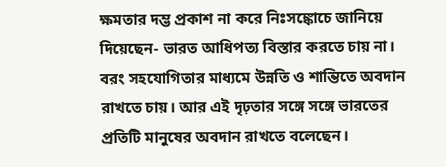ক্ষমতার দম্ভ প্রকাশ না করে নিঃসঙ্কোচে জানিয়ে দিয়েছেন- ভারত আধিপত্য বিস্তার করতে চায় না। বরং সহযোগিতার মাধ্যমে উন্নতি ও শান্তিতে অবদান রাখতে চায়। আর এই দৃঢ়তার সঙ্গে সঙ্গে ভারতের প্রতিটি মানুষের অবদান রাখতে বলেছেন।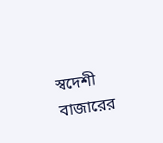স্বদেশী বাজারের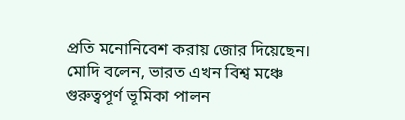প্রতি মনোনিবেশ করায় জোর দিয়েছেন। মোদি বলেন, ভারত এখন বিশ্ব মঞ্চে গুরুত্বপূর্ণ ভূমিকা পালন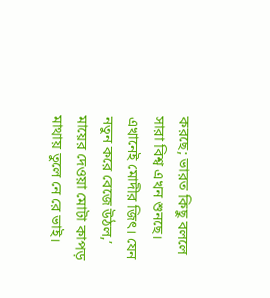করছে; ভারত কিছু বললে সারা বিশ্ব এখন শুনছে। এখানেই মোদীর জিৎ। যেন নতুন করে বেজে উঠল,’ মায়ের দেওয়া মোটা কাপড় মাথায় তুলে নে রে ভাই।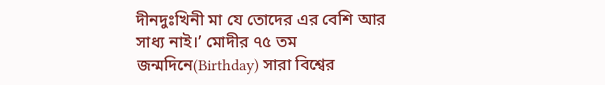দীনদুঃখিনী মা যে তোদের এর বেশি আর সাধ্য নাই।’ মোদীর ৭৫ তম জন্মদিনে(Birthday) সারা বিশ্বের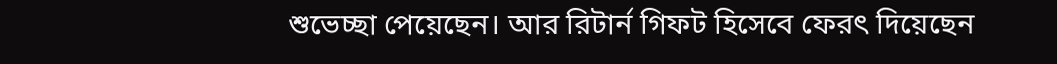শুভেচ্ছা পেয়েছেন। আর রিটার্ন গিফট হিসেবে ফেরৎ দিয়েছেন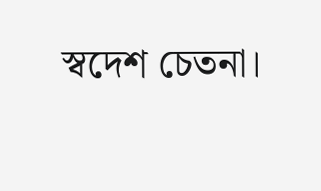স্বদেশ চেতনা।